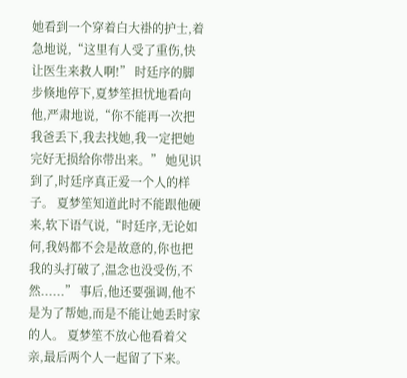她看到一个穿着白大褂的护士,着急地说,“这里有人受了重伤,快让医生来救人啊!” 时廷序的脚步倏地停下,夏梦笙担忧地看向他,严肃地说,“你不能再一次把我爸丢下,我去找她,我一定把她完好无损给你带出来。” 她见识到了,时廷序真正爱一个人的样子。 夏梦笙知道此时不能跟他硬来,软下语气说,“时廷序,无论如何,我妈都不会是故意的,你也把我的头打破了,温念也没受伤,不然......” 事后,他还要强调,他不是为了帮她,而是不能让她丢时家的人。 夏梦笙不放心他看着父亲,最后两个人一起留了下来。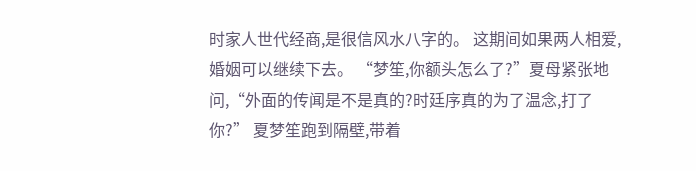时家人世代经商,是很信风水八字的。 这期间如果两人相爱,婚姻可以继续下去。 “梦笙,你额头怎么了?”夏母紧张地问,“外面的传闻是不是真的?时廷序真的为了温念,打了你?” 夏梦笙跑到隔壁,带着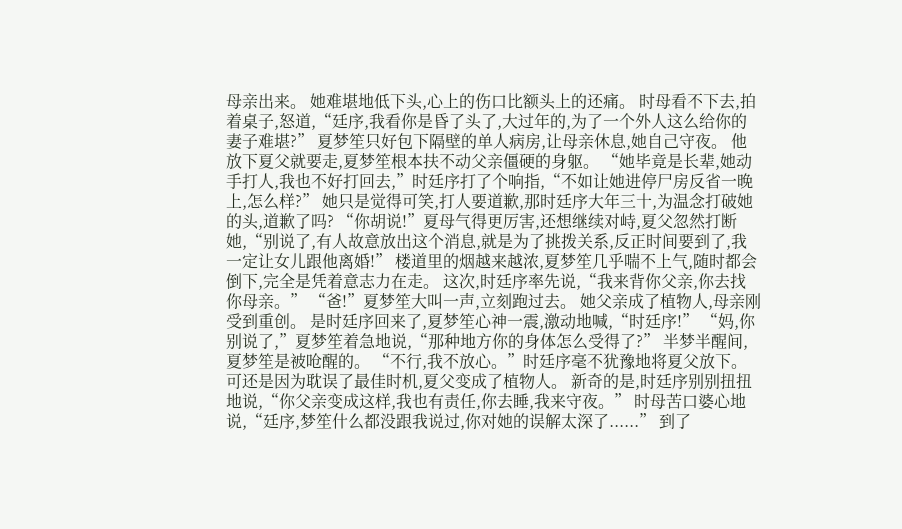母亲出来。 她难堪地低下头,心上的伤口比额头上的还痛。 时母看不下去,拍着桌子,怒道,“廷序,我看你是昏了头了,大过年的,为了一个外人这么给你的妻子难堪?” 夏梦笙只好包下隔壁的单人病房,让母亲休息,她自己守夜。 他放下夏父就要走,夏梦笙根本扶不动父亲僵硬的身躯。 “她毕竟是长辈,她动手打人,我也不好打回去,”时廷序打了个响指,“不如让她进停尸房反省一晚上,怎么样?” 她只是觉得可笑,打人要道歉,那时廷序大年三十,为温念打破她的头,道歉了吗? “你胡说!”夏母气得更厉害,还想继续对峙,夏父忽然打断她,“别说了,有人故意放出这个消息,就是为了挑拨关系,反正时间要到了,我一定让女儿跟他离婚!” 楼道里的烟越来越浓,夏梦笙几乎喘不上气,随时都会倒下,完全是凭着意志力在走。 这次,时廷序率先说,“我来背你父亲,你去找你母亲。” “爸!”夏梦笙大叫一声,立刻跑过去。 她父亲成了植物人,母亲刚受到重创。 是时廷序回来了,夏梦笙心神一震,激动地喊,“时廷序!” “妈,你别说了,”夏梦笙着急地说,“那种地方你的身体怎么受得了?” 半梦半醒间,夏梦笙是被呛醒的。 “不行,我不放心。”时廷序毫不犹豫地将夏父放下。 可还是因为耽误了最佳时机,夏父变成了植物人。 新奇的是,时廷序别别扭扭地说,“你父亲变成这样,我也有责任,你去睡,我来守夜。” 时母苦口婆心地说,“廷序,梦笙什么都没跟我说过,你对她的误解太深了......” 到了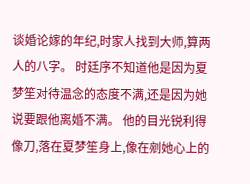谈婚论嫁的年纪,时家人找到大师,算两人的八字。 时廷序不知道他是因为夏梦笙对待温念的态度不满,还是因为她说要跟他离婚不满。 他的目光锐利得像刀,落在夏梦笙身上,像在剜她心上的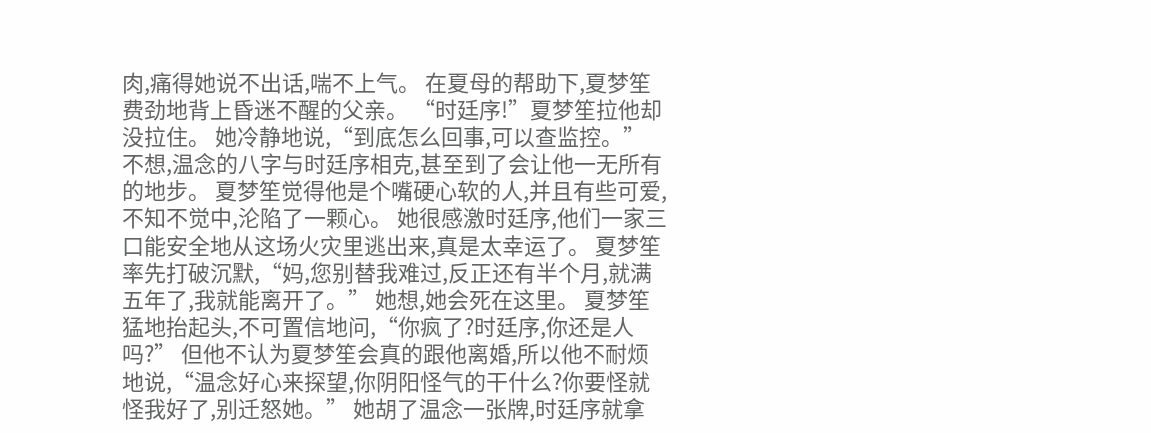肉,痛得她说不出话,喘不上气。 在夏母的帮助下,夏梦笙费劲地背上昏迷不醒的父亲。 “时廷序!”夏梦笙拉他却没拉住。 她冷静地说,“到底怎么回事,可以查监控。” 不想,温念的八字与时廷序相克,甚至到了会让他一无所有的地步。 夏梦笙觉得他是个嘴硬心软的人,并且有些可爱,不知不觉中,沦陷了一颗心。 她很感激时廷序,他们一家三口能安全地从这场火灾里逃出来,真是太幸运了。 夏梦笙率先打破沉默,“妈,您别替我难过,反正还有半个月,就满五年了,我就能离开了。” 她想,她会死在这里。 夏梦笙猛地抬起头,不可置信地问,“你疯了?时廷序,你还是人吗?” 但他不认为夏梦笙会真的跟他离婚,所以他不耐烦地说,“温念好心来探望,你阴阳怪气的干什么?你要怪就怪我好了,别迁怒她。” 她胡了温念一张牌,时廷序就拿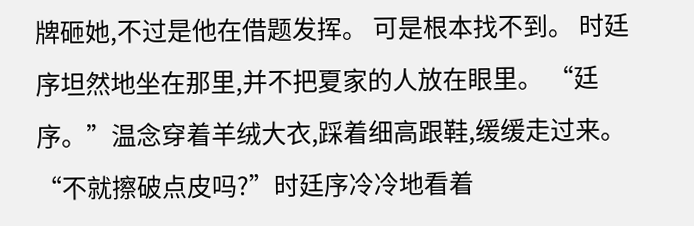牌砸她,不过是他在借题发挥。 可是根本找不到。 时廷序坦然地坐在那里,并不把夏家的人放在眼里。 “廷序。”温念穿着羊绒大衣,踩着细高跟鞋,缓缓走过来。 “不就擦破点皮吗?”时廷序冷冷地看着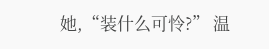她,“装什么可怜?” 温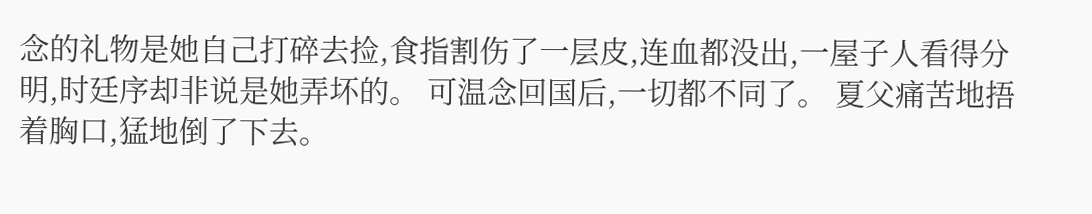念的礼物是她自己打碎去捡,食指割伤了一层皮,连血都没出,一屋子人看得分明,时廷序却非说是她弄坏的。 可温念回国后,一切都不同了。 夏父痛苦地捂着胸口,猛地倒了下去。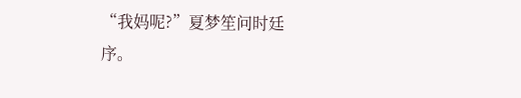“我妈呢?”夏梦笙问时廷序。